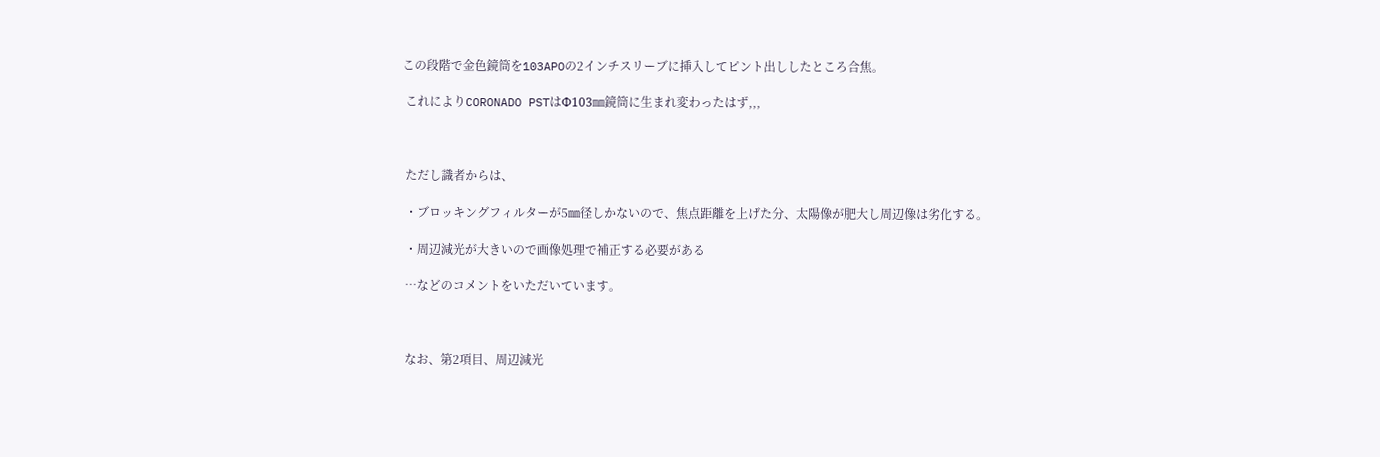この段階で金色鏡筒を103APOの2インチスリーブに挿入してピント出ししたところ合焦。

 これによりCORONADO PSTはΦ103㎜鏡筒に生まれ変わったはず,,,



 ただし識者からは、

 ・ブロッキングフィルターが5㎜径しかないので、焦点距離を上げた分、太陽像が肥大し周辺像は劣化する。

 ・周辺減光が大きいので画像処理で補正する必要がある

 …などのコメントをいただいています。



 なお、第2項目、周辺減光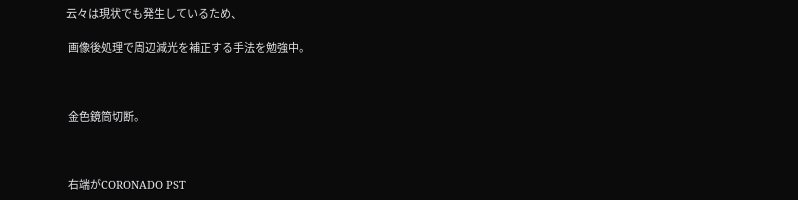云々は現状でも発生しているため、

 画像後処理で周辺減光を補正する手法を勉強中。



 金色鏡筒切断。



 右端がCORONADO PST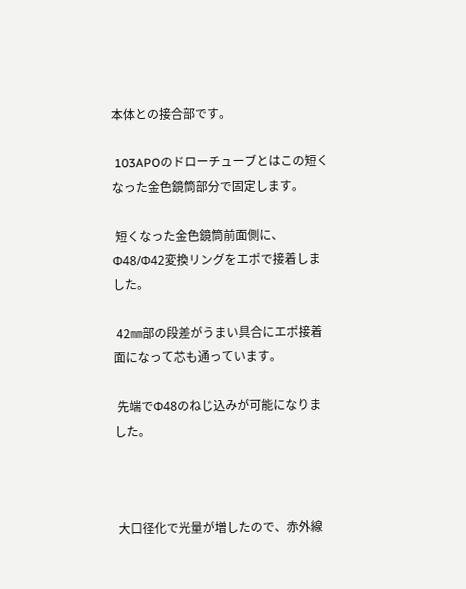本体との接合部です。

 103APOのドローチューブとはこの短くなった金色鏡筒部分で固定します。

 短くなった金色鏡筒前面側に、Φ48/Φ42変換リングをエポで接着しました。

 42㎜部の段差がうまい具合にエポ接着面になって芯も通っています。

 先端でΦ48のねじ込みが可能になりました。



 大口径化で光量が増したので、赤外線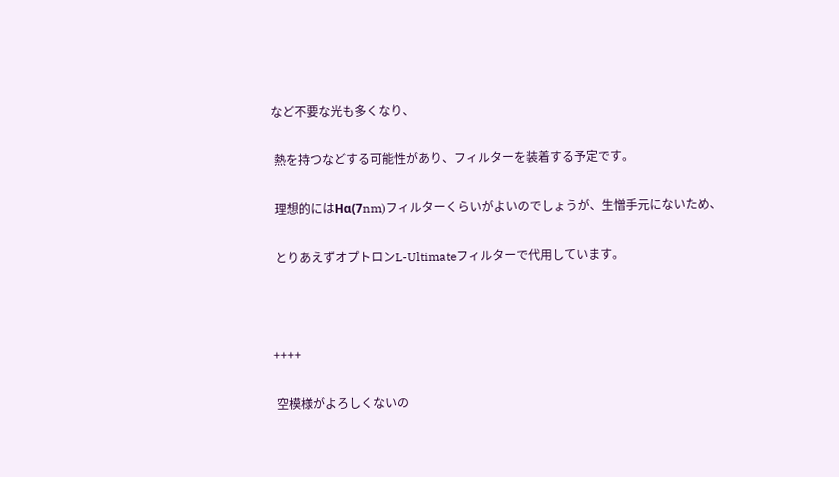など不要な光も多くなり、

 熱を持つなどする可能性があり、フィルターを装着する予定です。

 理想的にはHα(7nm)フィルターくらいがよいのでしょうが、生憎手元にないため、

 とりあえずオプトロンL-Ultimateフィルターで代用しています。



++++

 空模様がよろしくないの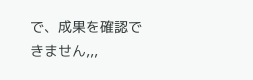で、成果を確認できません,,,